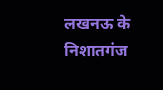लखनऊ के निशातगंज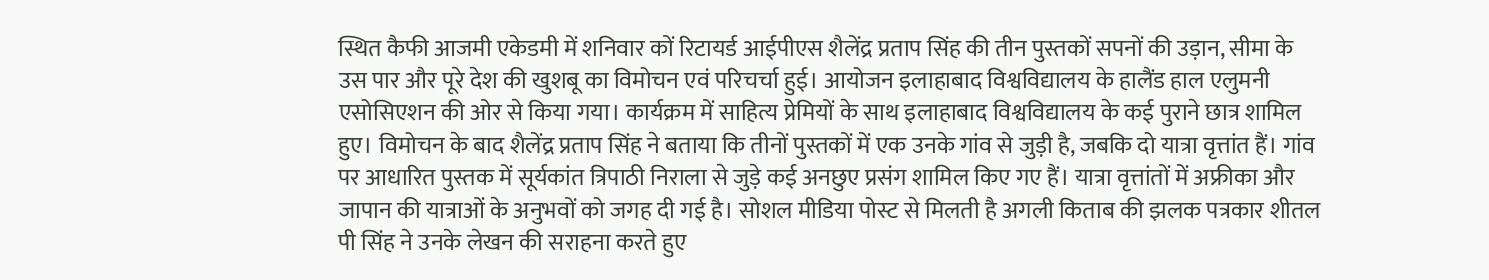स्थित कैफी आजमी एकेडमी में शनिवार कों रिटायर्ड आईपीएस शैलेंद्र प्रताप सिंह की तीन पुस्तकों सपनों की उड़ान, सीमा के उस पार और पूरे देश की खुशबू का विमोचन एवं परिचर्चा हुई। आयोजन इलाहाबाद विश्वविद्यालय के हालैंड हाल एलुमनी एसोसिएशन की ओर से किया गया। कार्यक्रम में साहित्य प्रेमियों के साथ इलाहाबाद विश्वविद्यालय के कई पुराने छात्र शामिल हुए। विमोचन के बाद शैलेंद्र प्रताप सिंह ने बताया कि तीनों पुस्तकों में एक उनके गांव से जुड़ी है, जबकि दो यात्रा वृत्तांत हैं। गांव पर आधारित पुस्तक में सूर्यकांत त्रिपाठी निराला से जुड़े कई अनछुए प्रसंग शामिल किए गए हैं। यात्रा वृत्तांतों में अफ्रीका और जापान की यात्राओं के अनुभवों को जगह दी गई है। सोशल मीडिया पोस्ट से मिलती है अगली किताब की झलक पत्रकार शीतल पी सिंह ने उनके लेखन की सराहना करते हुए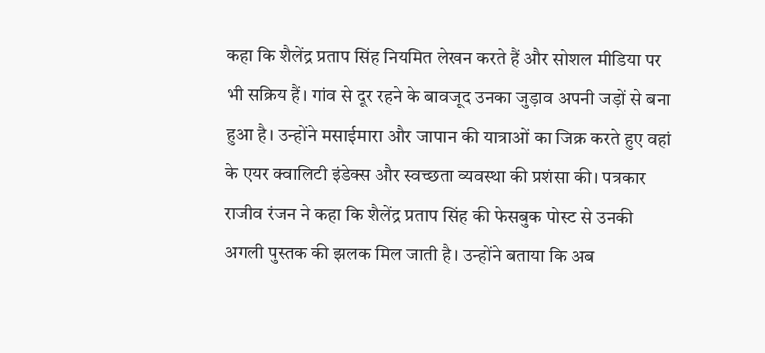कहा कि शैलेंद्र प्रताप सिंह नियमित लेखन करते हैं और सोशल मीडिया पर भी सक्रिय हैं। गांव से दूर रहने के बावजूद उनका जुड़ाव अपनी जड़ों से बना हुआ है। उन्होंने मसाईमारा और जापान की यात्राओं का जिक्र करते हुए वहां के एयर क्वालिटी इंडेक्स और स्वच्छता व्यवस्था की प्रशंसा की। पत्रकार राजीव रंजन ने कहा कि शैलेंद्र प्रताप सिंह की फेसबुक पोस्ट से उनकी अगली पुस्तक की झलक मिल जाती है। उन्होंने बताया कि अब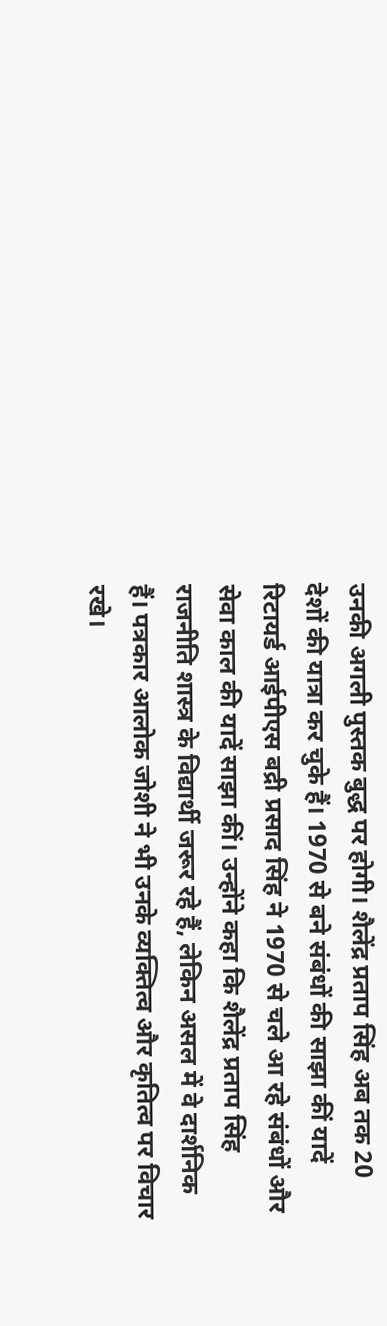उनकी अगली पुस्तक बुद्ध पर होगी। शैलेंद्र प्रताप सिंह अब तक 20 देशों की यात्रा कर चुके हैं। 1970 से बने संबंधों की साझा कीं यादें रिटायर्ड आईपीएस बद्री प्रसाद सिंह ने 1970 से चले आ रहे संबंधों और सेवा काल की यादें साझा कीं। उन्होंने कहा कि शैलेंद्र प्रताप सिंह राजनीति शास्त्र के विद्यार्थी जरूर रहे हैं, लेकिन असल में वे दार्शनिक हैं। पत्रकार आलोक जोशी ने भी उनके व्यक्तित्व और कृतित्व पर विचार रखे।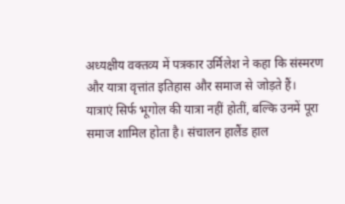अध्यक्षीय वक्तव्य में पत्रकार उर्मिलेश ने कहा कि संस्मरण और यात्रा वृत्तांत इतिहास और समाज से जोड़ते हैं। यात्राएं सिर्फ भूगोल की यात्रा नहीं होतीं, बल्कि उनमें पूरा समाज शामिल होता है। संचालन हालैंड हाल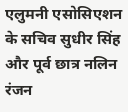एलुमनी एसोसिएशन के सचिव सुधीर सिंह और पूर्व छात्र नलिन रंजन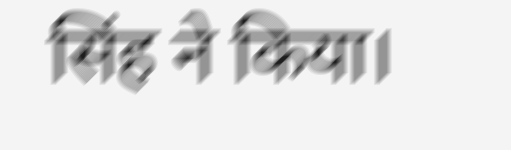सिंह ने किया।